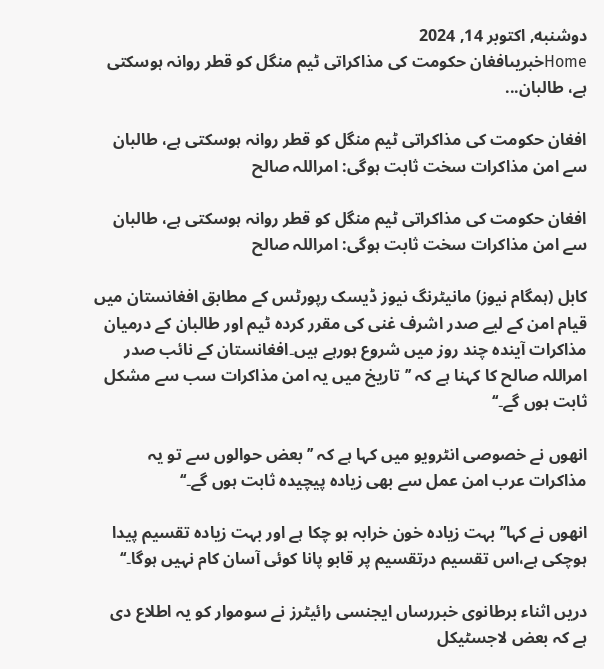دوشنبه, اکتوبر 14, 2024
Homeخبریںافغان حکومت کی مذاکراتی ٹیم منگل کو قطر روانہ ہوسکتی ہے، طالبان...

افغان حکومت کی مذاکراتی ٹیم منگل کو قطر روانہ ہوسکتی ہے، طالبان سے امن مذاکرات سخت ثابت ہوگی: امراللہ صالح

افغان حکومت کی مذاکراتی ٹیم منگل کو قطر روانہ ہوسکتی ہے، طالبان سے امن مذاکرات سخت ثابت ہوگی: امراللہ صالح

کابل (ہمگام نیوز) مانیٹرنگ نیوز ڈیسک رپورٹس کے مطابق افغانستان میں قیام امن کے لیے صدر اشرف غنی کی مقرر کردہ ٹیم اور طالبان کے درمیان مذاکرات آیندہ چند روز میں شروع ہورہے ہیں۔افغانستان کے نائب صدر امراللہ صالح کا کہنا ہے کہ ’’تاریخ میں یہ امن مذاکرات سب سے مشکل ثابت ہوں گے۔‘‘

انھوں نے خصوصی انٹرویو میں کہا ہے کہ ’’ بعض حوالوں سے تو یہ مذاکرات عرب امن عمل سے بھی زیادہ پیچیدہ ثابت ہوں گے۔‘‘

انھوں نے کہا’’ بہت زیادہ خون خرابہ ہو چکا ہے اور بہت زیادہ تقسیم پیدا ہوچکی ہے،اس تقسیم درتقسیم پر قابو پانا کوئی آسان کام نہیں ہوگا۔‘‘

دریں اثناء برطانوی خبررساں ایجنسی رائیٹرز نے سوموار کو یہ اطلاع دی ہے کہ بعض لاجسٹیکل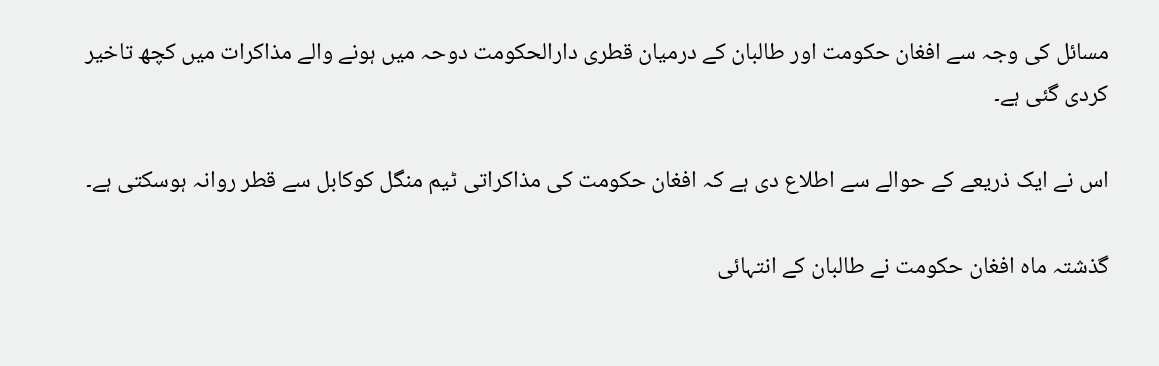مسائل کی وجہ سے افغان حکومت اور طالبان کے درمیان قطری دارالحکومت دوحہ میں ہونے والے مذاکرات میں کچھ تاخیر کردی گئی ہے۔

اس نے ایک ذریعے کے حوالے سے اطلاع دی ہے کہ افغان حکومت کی مذاکراتی ٹیم منگل کوکابل سے قطر روانہ ہوسکتی ہے۔

گذشتہ ماہ افغان حکومت نے طالبان کے انتہائی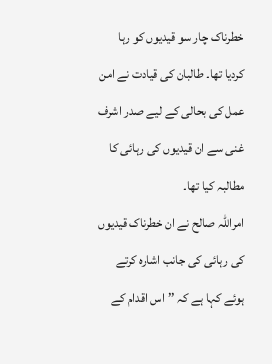خطرناک چار سو قیدیوں کو رہا کردیا تھا۔ طالبان کی قیادت نے امن عمل کی بحالی کے لیے صدر اشرف غنی سے ان قیدیوں کی رہائی کا مطالبہ کیا تھا۔
امراللہ صالح نے ان خطرناک قیدیوں کی رہائی کی جانب اشارہ کرتے ہوئے کہا ہے کہ ’’اس اقدام کے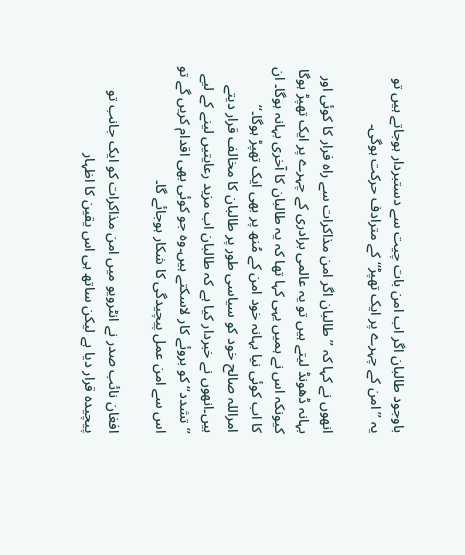باوجود طالبان اگر اب امن بات چیت سے دستبردار ہوجاتے ہیں تو یہ ’’امن کے چہرے پر ایک تھپڑ‘‘ کے مترادف حرکت ہوگی۔

انھوں نے کہا کہ ’’طالبان اگر امن مذاکرات سے راہ فرار کا کوئی اور بہانہ ڈھونڈ لیتے ہیں تو یہ عالمی برادری کے چہرے پر ایک تھپڑ ہوگا کیونکہ اس نے ہمیں یہی کہا تھا کہ یہ طالبان کا آخری بہانہ ہوگا۔ ان کا اب کوئی نیا بہانہ خود امن کے مُنھ پر بھی ایک تھپڑ ہوگا۔‘‘
امراللہ صالح خود کو سیاسی طور پر طالبان کا مخالف قرار دیتے ہیں۔انھوں نے خبردار کیا ہے کہ طالبان اب مزید رعایتیں لینے کے لیے ’’تشدد‘‘ کو بروئے کار لاسکتے ہیں۔وہ جو کوئی بھی اقدام کریں گے تو اس سے امن عمل پیچیدگی کا شکار ہوجائے گا۔

افغان نائب صدر نے انٹرویو میں امن مذاکرات کو ایک جانب تو پیچیدہ قرار دیا ہے لیکن ساتھ ہی اس یقین کا اظہار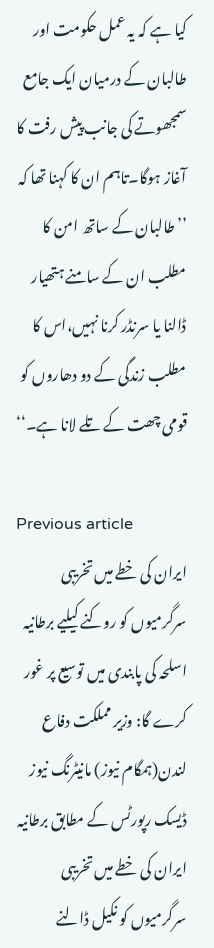کیا ہے کہ یہ عمل حکومت اور طالبان کے درمیان ایک جامع سمجھوتے کی جانب پیش رفت کا آغاز ہوگا۔تاہم ان کا کہنا تھا کہ ’’طالبان کے ساتھ امن کا مطلب ان کے سامنے ہتھیار ڈالنا یا سرنڈر کرنا نہیں،اس کا مطلب زندگی کے دو دھاروں کو قومی چھت کے تلے لانا ہے۔‘‘

Previous article
ایران کی خطے میں تخریبی سرگرمیوں کو روکنے کیلیے برطانیہ اسلحہ کی پابندی میں توسیع پر غور کرے گا: وزیر مملکت دفاع لندن(ہمگام نیوز) مانیٹرنگ نیوز ڈیسک رپورٹس کے مطابق برطانیہ ایران کی خطے میں تخریبی سرگرمیوں کو نکیل ڈالنے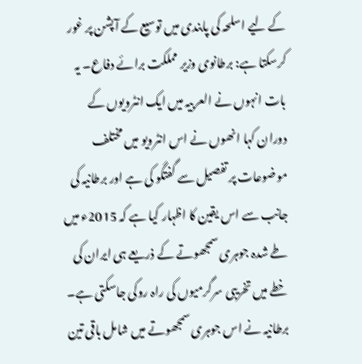کے لیے اسلحہ کی پابندی میں توسیع کے آپشن پر غور کرسکتا ہے: برطانوی وزیر مملکت برائے دفاع۔ یہ بات انہوں نے العربیہ میں ایک انٹرویوں کے دوران کہا انھوں نے اس انٹرویو میں مختلف موضوعات پر تفصیل سے گفتگو کی ہے اور برطانیہ کی جانب سے اس یقین کا اظہار کیا ہے کہ 2015ء میں طے شدہ جوہری سمجھوتے کے ذریعے ہی ایران کی خطے میں تخریبی سرگرمیوں کی راہ روکی جاسکتی ہے۔ برطانیہ نے اس جوہری سمجھوتے میں شامل باقی تین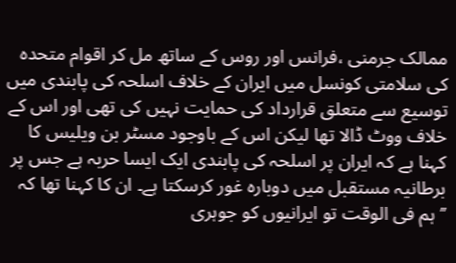ممالک جرمنی ،فرانس اور روس کے ساتھ مل کر اقوام متحدہ کی سلامتی کونسل میں ایران کے خلاف اسلحہ کی پابندی میں توسیع سے متعلق قرارداد کی حمایت نہیں کی تھی اور اس کے خلاف ووٹ ڈالا تھا لیکن اس کے باوجود مسٹر بن ویلیس کا کہنا ہے کہ ایران پر اسلحہ کی پابندی ایک ایسا حربہ ہے جس پر برطانیہ مستقبل میں دوبارہ غور کرسکتا ہے۔ ان کا کہنا تھا کہ ’’ہم فی الوقت تو ایرانیوں کو جوہری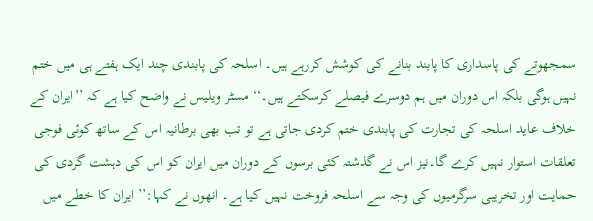سمجھوتے کی پاسداری کا پابند بنانے کی کوشش کررہے ہیں۔ اسلحہ کی پابندی چند ایک ہفتے ہی میں ختم نہیں ہوگی بلکہ اس دوران میں ہم دوسرے فیصلے کرسکتے ہیں۔‘‘ مسٹر ویلیس نے واضح کیا ہے کہ ’’ایران کے خلاف عاید اسلحہ کی تجارت کی پابندی ختم کردی جاتی ہے تو تب بھی برطانیہ اس کے ساتھ کوئی فوجی تعلقات استوار نہیں کرے گا۔نیز اس نے گذشتہ کئی برسوں کے دوران میں ایران کو اس کی دہشت گردی کی حمایت اور تخریبی سرگرمیوں کی وجہ سے اسلحہ فروخت نہیں کیا ہے۔ انھوں نے کہا:’’ ایران کا خطے میں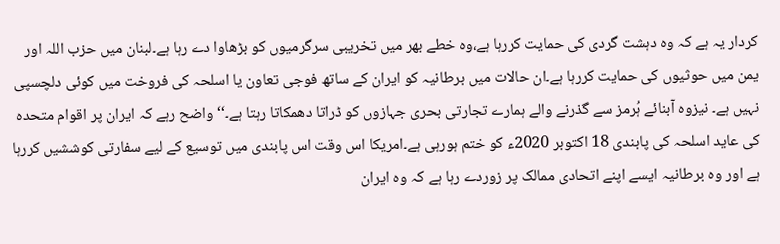کردار یہ ہے کہ وہ دہشت گردی کی حمایت کررہا ہے،وہ خطے بھر میں تخریبی سرگرمیوں کو بڑھاوا دے رہا ہے۔لبنان میں حزب اللہ اور یمن میں حوثیوں کی حمایت کررہا ہے۔ان حالات میں برطانیہ کو ایران کے ساتھ فوجی تعاون یا اسلحہ کی فروخت میں کوئی دلچسپی نہیں ہے۔ نیزوہ آبنائے ہُرمز سے گذرنے والے ہمارے تجارتی بحری جہازوں کو ڈراتا دھمکاتا رہتا ہے۔‘‘ واضح رہے کہ ایران پر اقوام متحدہ کی عاید اسلحہ کی پابندی 18 اکتوبر 2020ء کو ختم ہورہی ہے۔امریکا اس وقت اس پابندی میں توسیع کے لیے سفارتی کوششیں کررہا ہے اور وہ برطانیہ ایسے اپنے اتحادی ممالک پر زوردے رہا ہے کہ وہ ایران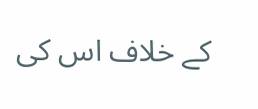کے خلاف اس کی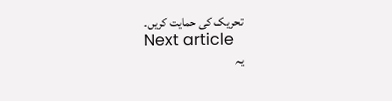تحریک کی حمایت کریں۔
Next article
یہ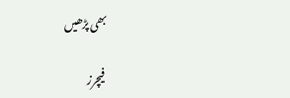بھی پڑھیں

فیچرز